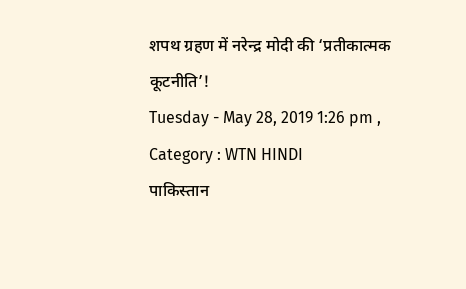शपथ ग्रहण में नरेन्द्र मोदी की ‘प्रतीकात्मक कूटनीति’!
Tuesday - May 28, 2019 1:26 pm ,
Category : WTN HINDI
पाकिस्तान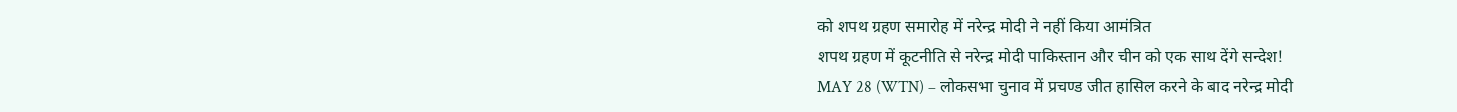को शपथ ग्रहण समारोह में नरेन्द्र मोदी ने नहीं किया आमंत्रित
शपथ ग्रहण में कूटनीति से नरेन्द्र मोदी पाकिस्तान और चीन को एक साथ देंगे सन्देश!
MAY 28 (WTN) – लोकसभा चुनाव में प्रचण्ड जीत हासिल करने के बाद नरेन्द्र मोदी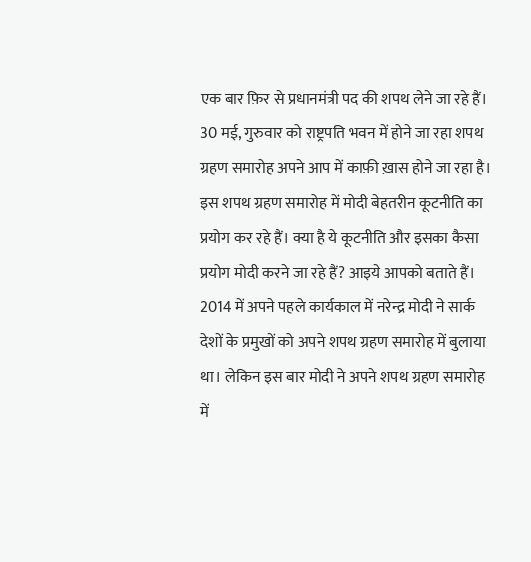एक बार फ़िर से प्रधानमंत्री पद की शपथ लेने जा रहे हैं। 30 मई, गुरुवार को राष्ट्रपति भवन में होने जा रहा शपथ ग्रहण समारोह अपने आप में काफ़ी ख़ास होने जा रहा है। इस शपथ ग्रहण समारोह में मोदी बेहतरीन कूटनीति का प्रयोग कर रहे हैं। क्या है ये कूटनीति और इसका कैसा प्रयोग मोदी करने जा रहे हैं? आइये आपको बताते हैं।
2014 में अपने पहले कार्यकाल में नरेन्द्र मोदी ने सार्क देशों के प्रमुखों को अपने शपथ ग्रहण समारोह में बुलाया था। लेकिन इस बार मोदी ने अपने शपथ ग्रहण समारोह में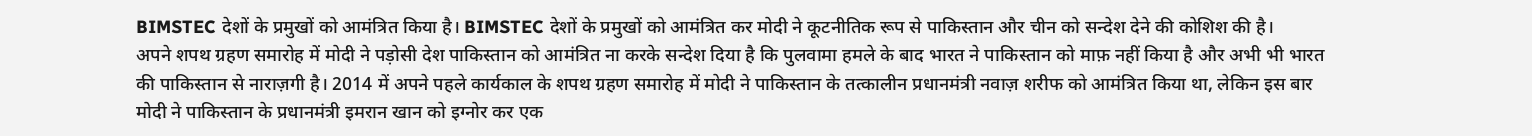BIMSTEC देशों के प्रमुखों को आमंत्रित किया है। BIMSTEC देशों के प्रमुखों को आमंत्रित कर मोदी ने कूटनीतिक रूप से पाकिस्तान और चीन को सन्देश देने की कोशिश की है।
अपने शपथ ग्रहण समारोह में मोदी ने पड़ोसी देश पाकिस्तान को आमंत्रित ना करके सन्देश दिया है कि पुलवामा हमले के बाद भारत ने पाकिस्तान को माफ़ नहीं किया है और अभी भी भारत की पाकिस्तान से नाराज़गी है। 2014 में अपने पहले कार्यकाल के शपथ ग्रहण समारोह में मोदी ने पाकिस्तान के तत्कालीन प्रधानमंत्री नवाज़ शरीफ को आमंत्रित किया था, लेकिन इस बार मोदी ने पाकिस्तान के प्रधानमंत्री इमरान खान को इग्नोर कर एक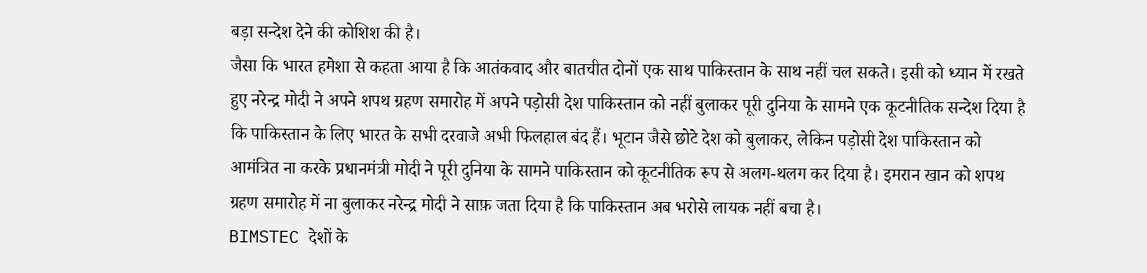बड़ा सन्देश देने की कोशिश की है।
जैसा कि भारत हमेशा से कहता आया है कि आतंकवाद और बातचीत दोनों एक साथ पाकिस्तान के साथ नहीं चल सकते। इसी को ध्यान में रखते हुए नरेन्द्र मोदी ने अपने शपथ ग्रहण समारोह में अपने पड़ोसी देश पाकिस्तान को नहीं बुलाकर पूरी दुनिया के सामने एक कूटनीतिक सन्देश दिया है कि पाकिस्तान के लिए भारत के सभी दरवाजे अभी फिलहाल बंद हैं। भूटान जैसे छोटे देश को बुलाकर, लेकिन पड़ोसी देश पाकिस्तान को आमंत्रित ना करके प्रधानमंत्री मोदी ने पूरी दुनिया के सामने पाकिस्तान को कूटनीतिक रूप से अलग-थलग कर दिया है। इमरान खान को शपथ ग्रहण समारोह में ना बुलाकर नरेन्द्र मोदी ने साफ़ जता दिया है कि पाकिस्तान अब भरोसे लायक नहीं बचा है।
BIMSTEC देशों के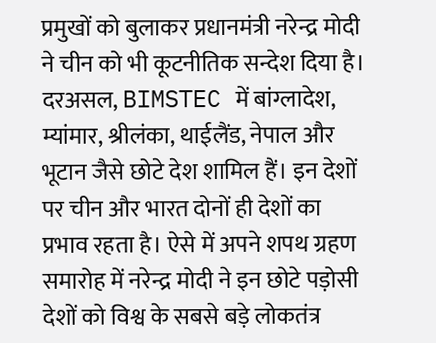प्रमुखों को बुलाकर प्रधानमंत्री नरेन्द्र मोदी ने चीन को भी कूटनीतिक सन्देश दिया है। दरअसल, BIMSTEC में बांग्लादेश, म्यांमार, श्रीलंका, थाईलैंड, नेपाल और भूटान जैसे छोटे देश शामिल हैं। इन देशों पर चीन और भारत दोनों ही देशों का प्रभाव रहता है। ऐसे में अपने शपथ ग्रहण समारोह में नरेन्द्र मोदी ने इन छोटे पड़ोसी देशों को विश्व के सबसे बड़े लोकतंत्र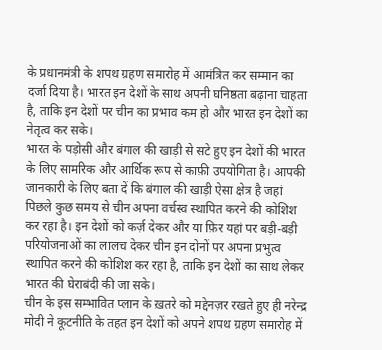के प्रधानमंत्री के शपथ ग्रहण समारोह में आमंत्रित कर सम्मान का दर्जा दिया है। भारत इन देशों के साथ अपनी घनिष्ठता बढ़ाना चाहता है, ताकि इन देशों पर चीन का प्रभाव कम हो और भारत इन देशों का नेतृत्व कर सके।
भारत के पड़ोसी और बंगाल की खाड़ी से सटे हुए इन देशों की भारत के लिए सामरिक और आर्थिक रूप से काफ़ी उपयोगिता है। आपकी जानकारी के लिए बता दें कि बंगाल की खाड़ी ऐसा क्षेत्र है जहां पिछले कुछ समय से चीन अपना वर्चस्व स्थापित करने की कोशिश कर रहा है। इन देशों को कर्ज़ देकर और या फ़िर यहां पर बड़ी-बड़ी परियोजनाओं का लालच देकर चीन इन दोनों पर अपना प्रभुत्व स्थापित करने की कोशिश कर रहा है, ताकि इन देशों का साथ लेकर भारत की घेराबंदी की जा सके।
चीन के इस सम्भावित प्लान के ख़तरे को मद्देनज़र रखते हुए ही नरेन्द्र मोदी ने कूटनीति के तहत इन देशों को अपने शपथ ग्रहण समारोह में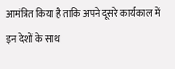आमंत्रित किया है ताकि अपने दूसरे कार्यकाल में इन देशों के साथ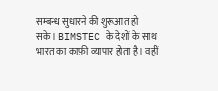सम्बन्ध सुधारने की शुरूआत हो सके। BIMSTEC के देशों के साथ भारत का काफ़ी व्यापार होता है। वहीं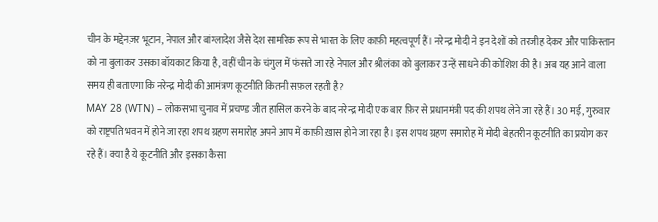चीन के मद्देनज़र भूटान, नेपाल और बांग्लादेश जैसे देश सामरिक रूप से भारत के लिए काफ़ी महत्वपूर्ण हैं। नरेन्द्र मोदी ने इन देशों को तरजीह देकर और पाकिस्तान को ना बुलाकर उसका बॉयकाट किया है, वहीं चीन के चंगुल में फंसते जा रहे नेपाल और श्रीलंका को बुलाकर उन्हें साधने की कोशिश की है। अब यह आने वाला समय ही बताएगा कि नरेन्द्र मोदी की आमंत्रण कूटनीति कितनी सफ़ल रहती है?
MAY 28 (WTN) – लोकसभा चुनाव में प्रचण्ड जीत हासिल करने के बाद नरेन्द्र मोदी एक बार फ़िर से प्रधानमंत्री पद की शपथ लेने जा रहे हैं। 30 मई, गुरुवार को राष्ट्रपति भवन में होने जा रहा शपथ ग्रहण समारोह अपने आप में काफ़ी ख़ास होने जा रहा है। इस शपथ ग्रहण समारोह में मोदी बेहतरीन कूटनीति का प्रयोग कर रहे हैं। क्या है ये कूटनीति और इसका कैसा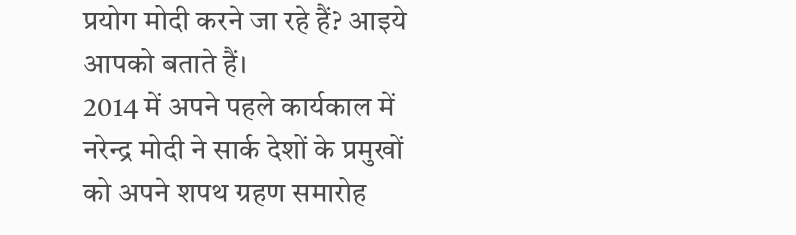प्रयोग मोदी करने जा रहे हैं? आइये आपको बताते हैं।
2014 में अपने पहले कार्यकाल में नरेन्द्र मोदी ने सार्क देशों के प्रमुखों को अपने शपथ ग्रहण समारोह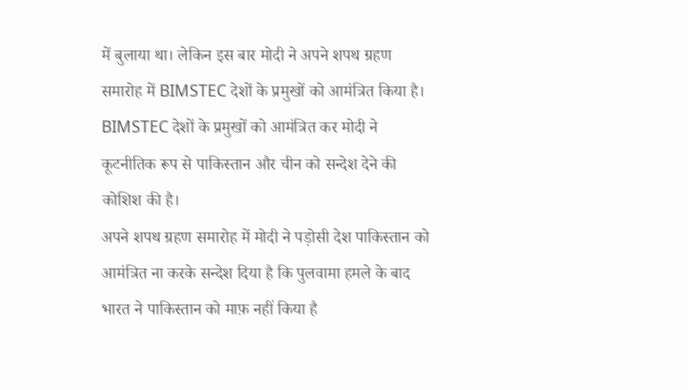में बुलाया था। लेकिन इस बार मोदी ने अपने शपथ ग्रहण समारोह में BIMSTEC देशों के प्रमुखों को आमंत्रित किया है। BIMSTEC देशों के प्रमुखों को आमंत्रित कर मोदी ने कूटनीतिक रूप से पाकिस्तान और चीन को सन्देश देने की कोशिश की है।
अपने शपथ ग्रहण समारोह में मोदी ने पड़ोसी देश पाकिस्तान को आमंत्रित ना करके सन्देश दिया है कि पुलवामा हमले के बाद भारत ने पाकिस्तान को माफ़ नहीं किया है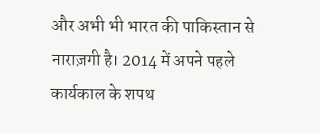और अभी भी भारत की पाकिस्तान से नाराज़गी है। 2014 में अपने पहले कार्यकाल के शपथ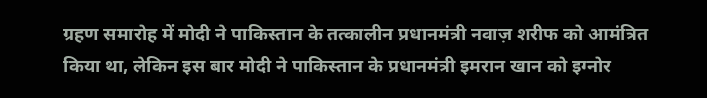ग्रहण समारोह में मोदी ने पाकिस्तान के तत्कालीन प्रधानमंत्री नवाज़ शरीफ को आमंत्रित किया था, लेकिन इस बार मोदी ने पाकिस्तान के प्रधानमंत्री इमरान खान को इग्नोर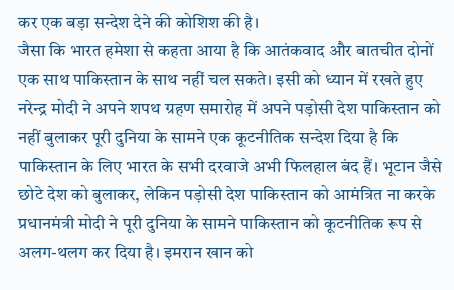कर एक बड़ा सन्देश देने की कोशिश की है।
जैसा कि भारत हमेशा से कहता आया है कि आतंकवाद और बातचीत दोनों एक साथ पाकिस्तान के साथ नहीं चल सकते। इसी को ध्यान में रखते हुए नरेन्द्र मोदी ने अपने शपथ ग्रहण समारोह में अपने पड़ोसी देश पाकिस्तान को नहीं बुलाकर पूरी दुनिया के सामने एक कूटनीतिक सन्देश दिया है कि पाकिस्तान के लिए भारत के सभी दरवाजे अभी फिलहाल बंद हैं। भूटान जैसे छोटे देश को बुलाकर, लेकिन पड़ोसी देश पाकिस्तान को आमंत्रित ना करके प्रधानमंत्री मोदी ने पूरी दुनिया के सामने पाकिस्तान को कूटनीतिक रूप से अलग-थलग कर दिया है। इमरान खान को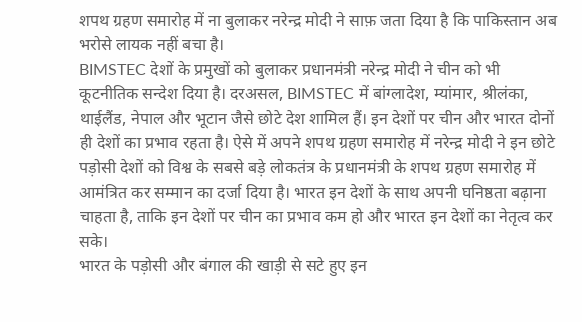शपथ ग्रहण समारोह में ना बुलाकर नरेन्द्र मोदी ने साफ़ जता दिया है कि पाकिस्तान अब भरोसे लायक नहीं बचा है।
BIMSTEC देशों के प्रमुखों को बुलाकर प्रधानमंत्री नरेन्द्र मोदी ने चीन को भी कूटनीतिक सन्देश दिया है। दरअसल, BIMSTEC में बांग्लादेश, म्यांमार, श्रीलंका, थाईलैंड, नेपाल और भूटान जैसे छोटे देश शामिल हैं। इन देशों पर चीन और भारत दोनों ही देशों का प्रभाव रहता है। ऐसे में अपने शपथ ग्रहण समारोह में नरेन्द्र मोदी ने इन छोटे पड़ोसी देशों को विश्व के सबसे बड़े लोकतंत्र के प्रधानमंत्री के शपथ ग्रहण समारोह में आमंत्रित कर सम्मान का दर्जा दिया है। भारत इन देशों के साथ अपनी घनिष्ठता बढ़ाना चाहता है, ताकि इन देशों पर चीन का प्रभाव कम हो और भारत इन देशों का नेतृत्व कर सके।
भारत के पड़ोसी और बंगाल की खाड़ी से सटे हुए इन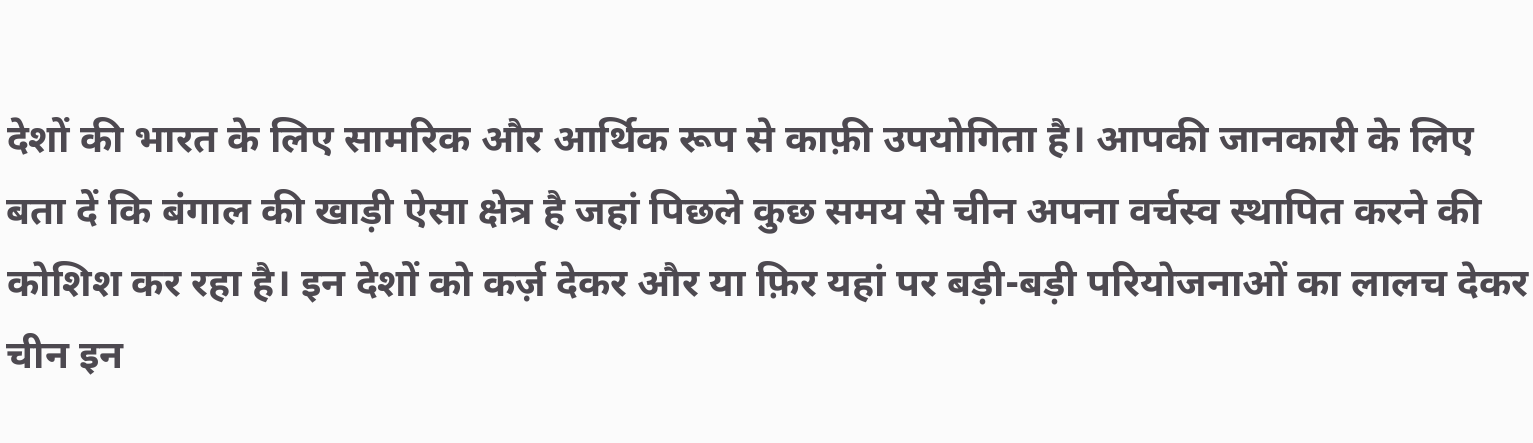देशों की भारत के लिए सामरिक और आर्थिक रूप से काफ़ी उपयोगिता है। आपकी जानकारी के लिए बता दें कि बंगाल की खाड़ी ऐसा क्षेत्र है जहां पिछले कुछ समय से चीन अपना वर्चस्व स्थापित करने की कोशिश कर रहा है। इन देशों को कर्ज़ देकर और या फ़िर यहां पर बड़ी-बड़ी परियोजनाओं का लालच देकर चीन इन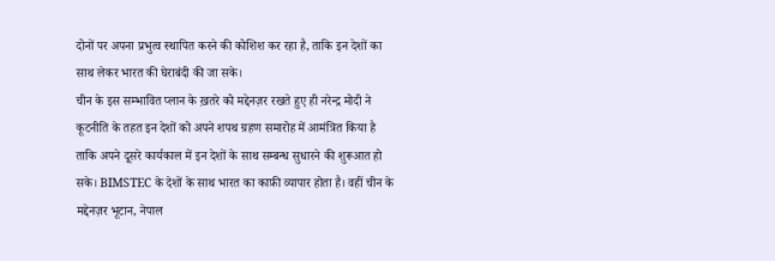दोनों पर अपना प्रभुत्व स्थापित करने की कोशिश कर रहा है, ताकि इन देशों का साथ लेकर भारत की घेराबंदी की जा सके।
चीन के इस सम्भावित प्लान के ख़तरे को मद्देनज़र रखते हुए ही नरेन्द्र मोदी ने कूटनीति के तहत इन देशों को अपने शपथ ग्रहण समारोह में आमंत्रित किया है ताकि अपने दूसरे कार्यकाल में इन देशों के साथ सम्बन्ध सुधारने की शुरूआत हो सके। BIMSTEC के देशों के साथ भारत का काफ़ी व्यापार होता है। वहीं चीन के मद्देनज़र भूटान, नेपाल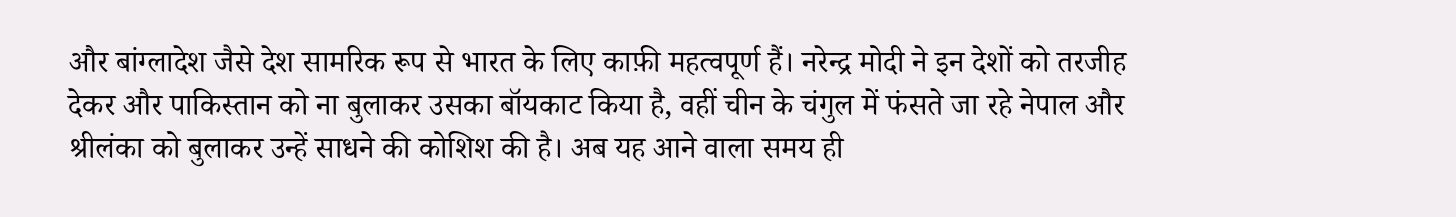और बांग्लादेश जैसे देश सामरिक रूप से भारत के लिए काफ़ी महत्वपूर्ण हैं। नरेन्द्र मोदी ने इन देशों को तरजीह देकर और पाकिस्तान को ना बुलाकर उसका बॉयकाट किया है, वहीं चीन के चंगुल में फंसते जा रहे नेपाल और श्रीलंका को बुलाकर उन्हें साधने की कोशिश की है। अब यह आने वाला समय ही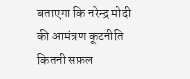बताएगा कि नरेन्द्र मोदी की आमंत्रण कूटनीति कितनी सफ़ल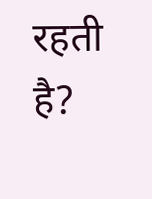रहती है?